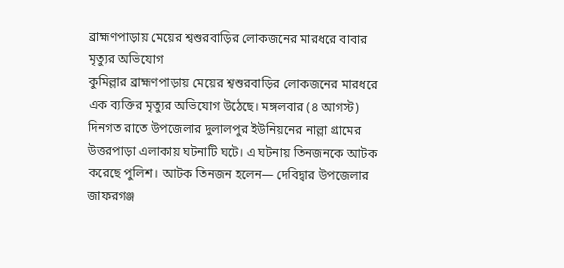ব্রাহ্মণপাড়ায় মেয়ের শ্বশুরবাড়ির লোকজনের মারধরে বাবার মৃত্যুর অভিযোগ
কুমিল্লার ব্রাহ্মণপাড়ায় মেয়ের শ্বশুরবাড়ির লোকজনের মারধরে এক ব্যক্তির মৃত্যুর অভিযোগ উঠেছে। মঙ্গলবার (৪ আগস্ট) দিনগত রাতে উপজেলার দুলালপুর ইউনিয়নের নাল্লা গ্রামের উত্তরপাড়া এলাকায় ঘটনাটি ঘটে। এ ঘটনায় তিনজনকে আটক করেছে পুলিশ। আটক তিনজন হলেন— দেবিদ্বার উপজেলার জাফরগঞ্জ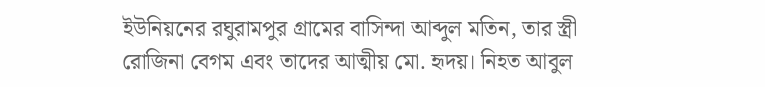ইউনিয়নের রঘুরামপুর গ্রামের বাসিন্দা আব্দুল মতিন, তার স্ত্রী রোজিনা বেগম এবং তাদের আত্মীয় মো. হৃদয়। নিহত আবুল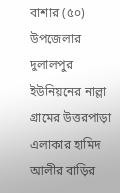বাশার (৫০) উপজেলার দুলালপুর ইউনিয়নের নাল্লা গ্রামের উত্তরপাড়া এলাকার হামিদ আলীর বাড়ির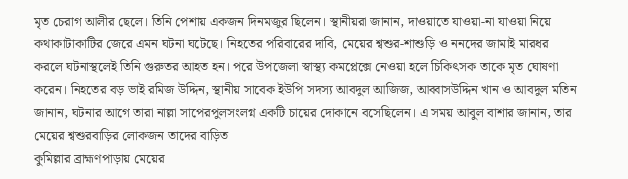মৃত চেরাগ আলীর ছেলে। তিনি পেশায় একজন দিনমজুর ছিলেন। স্থানীয়রা জানান, দাওয়াতে যাওয়া-না যাওয়া নিয়ে কথাকাটাকাটির জেরে এমন ঘটনা ঘটেছে। নিহতের পরিবারের দাবি, মেয়ের শ্বশুর-শাশুড়ি ও ননদের জামাই মারধর করলে ঘটনাস্থলেই তিনি গুরুতর আহত হন। পরে উপজেলা স্বাস্থ্য কমপ্লেক্সে নেওয়া হলে চিকিৎসক তাকে মৃত ঘোষণা করেন। নিহতের বড় ভাই রমিজ উদ্দিন, স্থানীয় সাবেক ইউপি সদস্য আবদুল আজিজ, আব্বাসউদ্দিন খান ও আবদুল মতিন জানান, ঘটনার আগে তারা নাল্লা সাপেরপুলসংলগ্ন একটি চায়ের দোকানে বসেছিলেন। এ সময় আবুল বাশার জানান, তার মেয়ের শ্বশুরবাড়ির লোকজন তাদের বাড়িত
কুমিল্লার ব্রাহ্মণপাড়ায় মেয়ের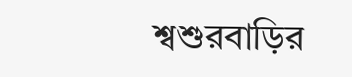শ্বশুরবাড়ির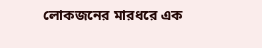লোকজনের মারধরে এক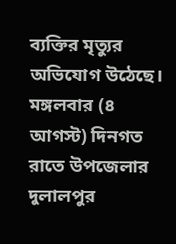ব্যক্তির মৃত্যুর অভিযোগ উঠেছে। মঙ্গলবার (৪ আগস্ট) দিনগত রাতে উপজেলার দুলালপুর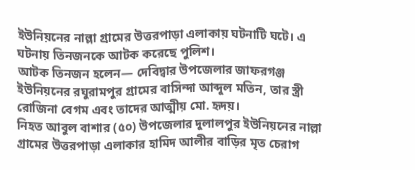ইউনিয়নের নাল্লা গ্রামের উত্তরপাড়া এলাকায় ঘটনাটি ঘটে। এ ঘটনায় তিনজনকে আটক করেছে পুলিশ।
আটক তিনজন হলেন— দেবিদ্বার উপজেলার জাফরগঞ্জ ইউনিয়নের রঘুরামপুর গ্রামের বাসিন্দা আব্দুল মতিন, তার স্ত্রী রোজিনা বেগম এবং তাদের আত্মীয় মো. হৃদয়।
নিহত আবুল বাশার (৫০) উপজেলার দুলালপুর ইউনিয়নের নাল্লা গ্রামের উত্তরপাড়া এলাকার হামিদ আলীর বাড়ির মৃত চেরাগ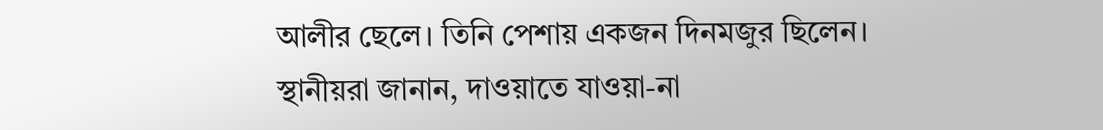আলীর ছেলে। তিনি পেশায় একজন দিনমজুর ছিলেন।
স্থানীয়রা জানান, দাওয়াতে যাওয়া-না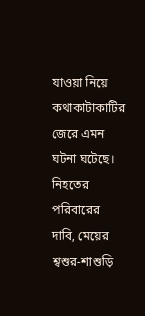যাওয়া নিয়ে কথাকাটাকাটির জেরে এমন ঘটনা ঘটেছে। নিহতের পরিবারের দাবি, মেয়ের শ্বশুর-শাশুড়ি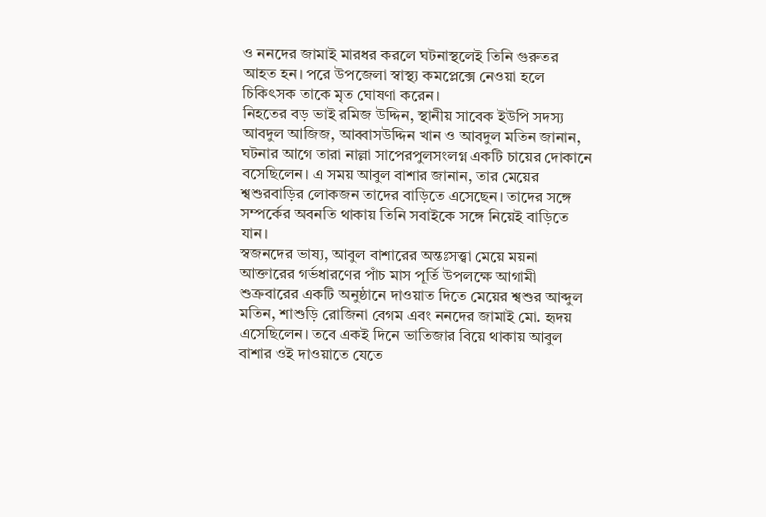ও ননদের জামাই মারধর করলে ঘটনাস্থলেই তিনি গুরুতর আহত হন। পরে উপজেলা স্বাস্থ্য কমপ্লেক্সে নেওয়া হলে চিকিৎসক তাকে মৃত ঘোষণা করেন।
নিহতের বড় ভাই রমিজ উদ্দিন, স্থানীয় সাবেক ইউপি সদস্য আবদুল আজিজ, আব্বাসউদ্দিন খান ও আবদুল মতিন জানান, ঘটনার আগে তারা নাল্লা সাপেরপুলসংলগ্ন একটি চায়ের দোকানে বসেছিলেন। এ সময় আবুল বাশার জানান, তার মেয়ের শ্বশুরবাড়ির লোকজন তাদের বাড়িতে এসেছেন। তাদের সঙ্গে সম্পর্কের অবনতি থাকায় তিনি সবাইকে সঙ্গে নিয়েই বাড়িতে যান।
স্বজনদের ভাষ্য, আবুল বাশারের অন্তঃসত্ত্বা মেয়ে ময়না আক্তারের গর্ভধারণের পাঁচ মাস পূর্তি উপলক্ষে আগামী শুক্রবারের একটি অনুষ্ঠানে দাওয়াত দিতে মেয়ের শ্বশুর আব্দুল মতিন, শাশুড়ি রোজিনা বেগম এবং ননদের জামাই মো. হৃদয় এসেছিলেন। তবে একই দিনে ভাতিজার বিয়ে থাকায় আবুল বাশার ওই দাওয়াতে যেতে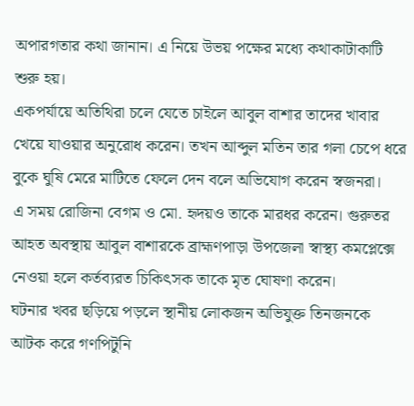অপারগতার কথা জানান। এ নিয়ে উভয় পক্ষের মধ্যে কথাকাটাকাটি শুরু হয়।
একপর্যায়ে অতিথিরা চলে যেতে চাইলে আবুল বাশার তাদের খাবার খেয়ে যাওয়ার অনুরোধ করেন। তখন আব্দুল মতিন তার গলা চেপে ধরে বুকে ঘুষি মেরে মাটিতে ফেলে দেন বলে অভিযোগ করেন স্বজনরা।
এ সময় রোজিনা বেগম ও মো. হৃদয়ও তাকে মারধর করেন। গুরুতর আহত অবস্থায় আবুল বাশারকে ব্রাহ্মণপাড়া উপজেলা স্বাস্থ্য কমপ্লেক্সে নেওয়া হলে কর্তব্যরত চিকিৎসক তাকে মৃত ঘোষণা করেন।
ঘটনার খবর ছড়িয়ে পড়লে স্থানীয় লোকজন অভিযুক্ত তিনজনকে আটক করে গণপিটুনি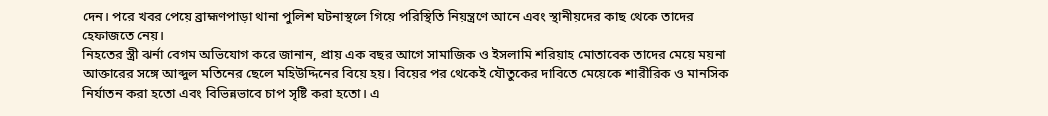দেন। পরে খবর পেয়ে ব্রাহ্মণপাড়া থানা পুলিশ ঘটনাস্থলে গিয়ে পরিস্থিতি নিয়ন্ত্রণে আনে এবং স্থানীয়দের কাছ থেকে তাদের হেফাজতে নেয়।
নিহতের স্ত্রী ঝর্না বেগম অভিযোগ করে জানান, প্রায় এক বছর আগে সামাজিক ও ইসলামি শরিয়াহ মোতাবেক তাদের মেয়ে ময়না আক্তারের সঙ্গে আব্দুল মতিনের ছেলে মহিউদ্দিনের বিয়ে হয়। বিয়ের পর থেকেই যৌতুকের দাবিতে মেয়েকে শারীরিক ও মানসিক নির্যাতন করা হতো এবং বিভিন্নভাবে চাপ সৃষ্টি করা হতো। এ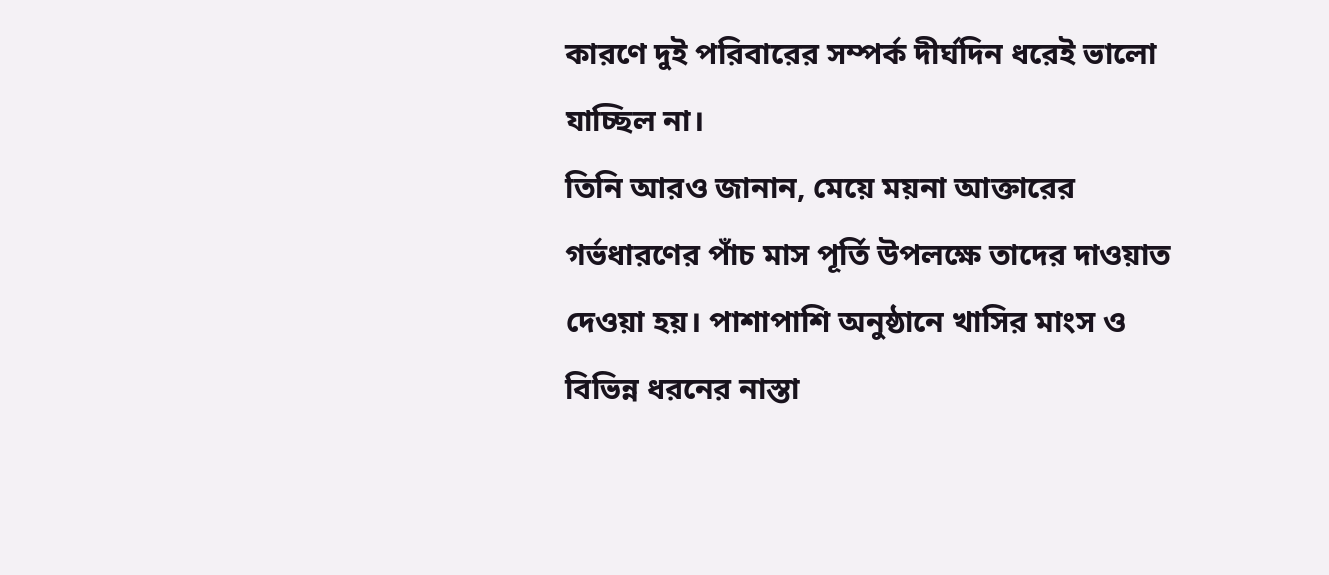কারণে দুই পরিবারের সম্পর্ক দীর্ঘদিন ধরেই ভালো যাচ্ছিল না।
তিনি আরও জানান, মেয়ে ময়না আক্তারের গর্ভধারণের পাঁচ মাস পূর্তি উপলক্ষে তাদের দাওয়াত দেওয়া হয়। পাশাপাশি অনুষ্ঠানে খাসির মাংস ও বিভিন্ন ধরনের নাস্তা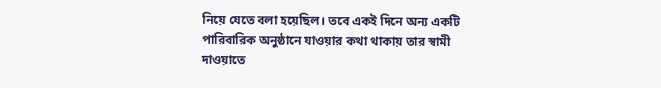নিয়ে যেতে বলা হয়েছিল। তবে একই দিনে অন্য একটি পারিবারিক অনুষ্ঠানে যাওয়ার কথা থাকায় তার স্বামী দাওয়াতে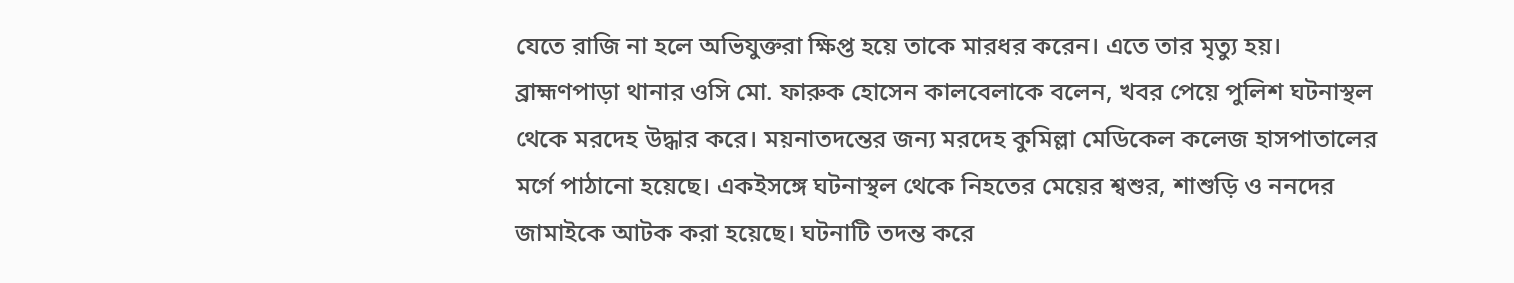যেতে রাজি না হলে অভিযুক্তরা ক্ষিপ্ত হয়ে তাকে মারধর করেন। এতে তার মৃত্যু হয়।
ব্রাহ্মণপাড়া থানার ওসি মো. ফারুক হোসেন কালবেলাকে বলেন, খবর পেয়ে পুলিশ ঘটনাস্থল থেকে মরদেহ উদ্ধার করে। ময়নাতদন্তের জন্য মরদেহ কুমিল্লা মেডিকেল কলেজ হাসপাতালের মর্গে পাঠানো হয়েছে। একইসঙ্গে ঘটনাস্থল থেকে নিহতের মেয়ের শ্বশুর, শাশুড়ি ও ননদের জামাইকে আটক করা হয়েছে। ঘটনাটি তদন্ত করে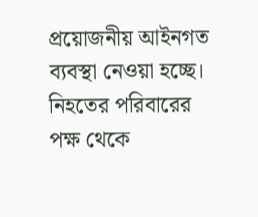প্রয়োজনীয় আইনগত ব্যবস্থা নেওয়া হচ্ছে। নিহতের পরিবারের পক্ষ থেকে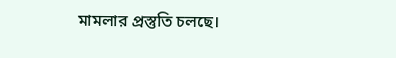মামলার প্রস্তুতি চলছে।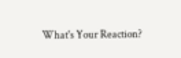What's Your Reaction?